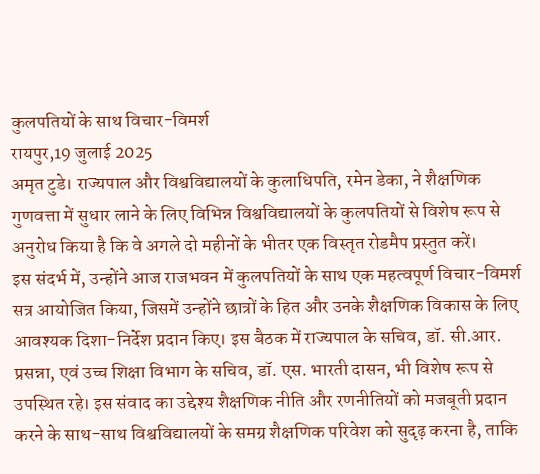कुलपतियों के साथ विचार-विमर्श
रायपुर,19 जुलाई 2025
अमृत टुडे। राज्यपाल और विश्वविद्यालयों के कुलाधिपति, रमेन डेका, ने शैक्षणिक गुणवत्ता में सुधार लाने के लिए विभिन्न विश्वविद्यालयों के कुलपतियों से विशेष रूप से अनुरोध किया है कि वे अगले दो महीनों के भीतर एक विस्तृत रोडमैप प्रस्तुत करें।
इस संदर्भ में, उन्होंने आज राजभवन में कुलपतियों के साथ एक महत्वपूर्ण विचार-विमर्श सत्र आयोजित किया, जिसमें उन्होंने छात्रों के हित और उनके शैक्षणिक विकास के लिए आवश्यक दिशा-निर्देश प्रदान किए। इस बैठक में राज्यपाल के सचिव, डॉ. सी.आर. प्रसन्ना, एवं उच्च शिक्षा विभाग के सचिव, डॉ. एस. भारती दासन, भी विशेष रूप से उपस्थित रहे। इस संवाद का उद्देश्य शैक्षणिक नीति और रणनीतियों को मजबूती प्रदान करने के साथ-साथ विश्वविद्यालयों के समग्र शैक्षणिक परिवेश को सुदृढ़ करना है, ताकि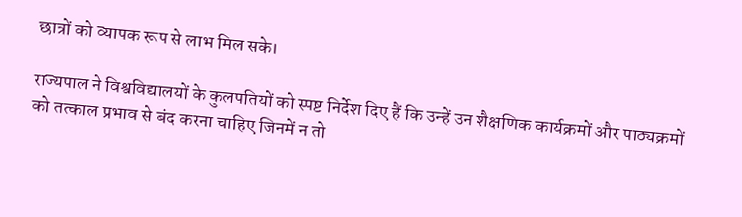छात्रों को व्यापक रूप से लाभ मिल सके।

राज्यपाल ने विश्वविद्यालयों के कुलपतियों को स्पष्ट निर्देश दिए हैं कि उन्हें उन शैक्षणिक कार्यक्रमों और पाठ्यक्रमों को तत्काल प्रभाव से बंद करना चाहिए जिनमें न तो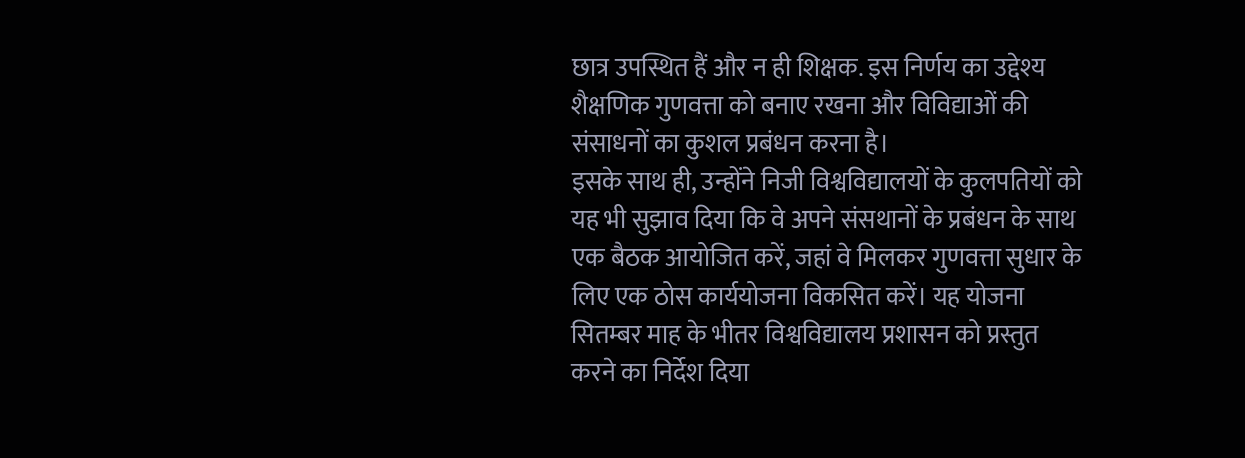छात्र उपस्थित हैं और न ही शिक्षक. इस निर्णय का उद्देश्य शैक्षणिक गुणवत्ता को बनाए रखना और विविद्याओं की संसाधनों का कुशल प्रबंधन करना है।
इसके साथ ही, उन्होंने निजी विश्वविद्यालयों के कुलपतियों को यह भी सुझाव दिया कि वे अपने संसथानों के प्रबंधन के साथ एक बैठक आयोजित करें, जहां वे मिलकर गुणवत्ता सुधार के लिए एक ठोस कार्ययोजना विकसित करें। यह योजना सितम्बर माह के भीतर विश्वविद्यालय प्रशासन को प्रस्तुत करने का निर्देश दिया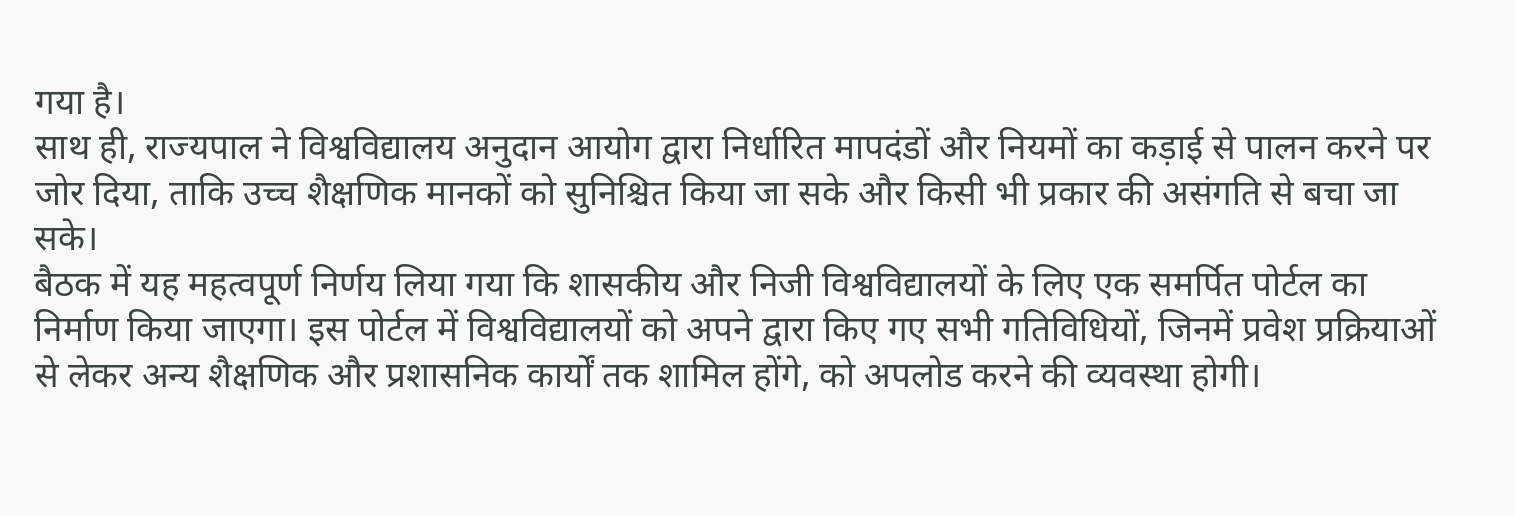गया है।
साथ ही, राज्यपाल ने विश्वविद्यालय अनुदान आयोग द्वारा निर्धारित मापदंडों और नियमों का कड़ाई से पालन करने पर जोर दिया, ताकि उच्च शैक्षणिक मानकों को सुनिश्चित किया जा सके और किसी भी प्रकार की असंगति से बचा जा सके।
बैठक में यह महत्वपूर्ण निर्णय लिया गया कि शासकीय और निजी विश्वविद्यालयों के लिए एक समर्पित पोर्टल का निर्माण किया जाएगा। इस पोर्टल में विश्वविद्यालयों को अपने द्वारा किए गए सभी गतिविधियों, जिनमें प्रवेश प्रक्रियाओं से लेकर अन्य शैक्षणिक और प्रशासनिक कार्यों तक शामिल होंगे, को अपलोड करने की व्यवस्था होगी।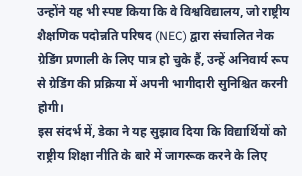उन्होंने यह भी स्पष्ट किया कि वे विश्वविद्यालय, जो राष्ट्रीय शैक्षणिक पदोन्नति परिषद (NEC) द्वारा संचालित नेक ग्रेडिंग प्रणाली के लिए पात्र हो चुके हैं, उन्हें अनिवार्य रूप से ग्रेडिंग की प्रक्रिया में अपनी भागीदारी सुनिश्चित करनी होगी।
इस संदर्भ में, डेका ने यह सुझाव दिया कि विद्यार्थियों को राष्ट्रीय शिक्षा नीति के बारे में जागरूक करने के लिए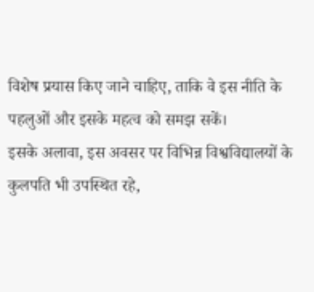विशेष प्रयास किए जाने चाहिए, ताकि वे इस नीति के पहलुओं और इसके महत्व को समझ सकें।
इसके अलावा, इस अवसर पर विभिन्न विश्वविद्यालयों के कुलपति भी उपस्थित रहे,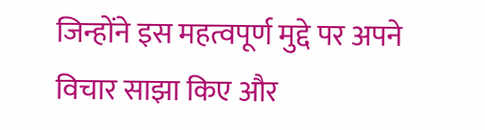जिन्होंने इस महत्वपूर्ण मुद्दे पर अपने विचार साझा किए और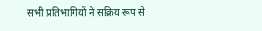सभी प्रतिभागियों ने सक्रिय रूप से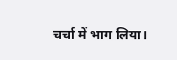चर्चा में भाग लिया।